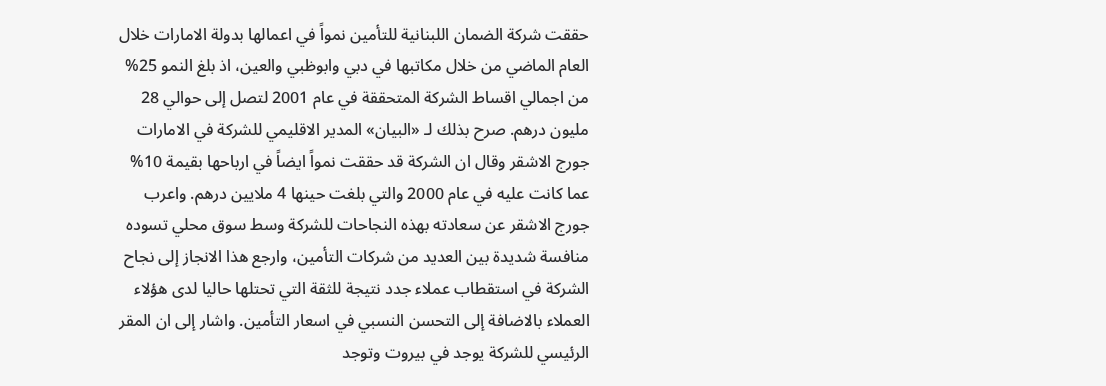حققت شركة الضمان اللبنانية للتأمين نمواً في اعمالها بدولة الامارات خلال العام الماضي من خلال مكاتبها في دبي وابوظبي والعين، اذ بلغ النمو 25% من اجمالي اقساط الشركة المتحققة في عام 2001 لتصل إلى حوالي 28 مليون درهم. صرح بذلك لـ «البيان» المدير الاقليمي للشركة في الامارات جورج الاشقر وقال ان الشركة قد حققت نمواً ايضاً في ارباحها بقيمة 10% عما كانت عليه في عام 2000 والتي بلغت حينها 4 ملايين درهم. واعرب جورج الاشقر عن سعادته بهذه النجاحات للشركة وسط سوق محلي تسوده منافسة شديدة بين العديد من شركات التأمين، وارجع هذا الانجاز إلى نجاح الشركة في استقطاب عملاء جدد نتيجة للثقة التي تحتلها حاليا لدى هؤلاء العملاء بالاضافة إلى التحسن النسبي في اسعار التأمين. واشار إلى ان المقر الرئيسي للشركة يوجد في بيروت وتوجد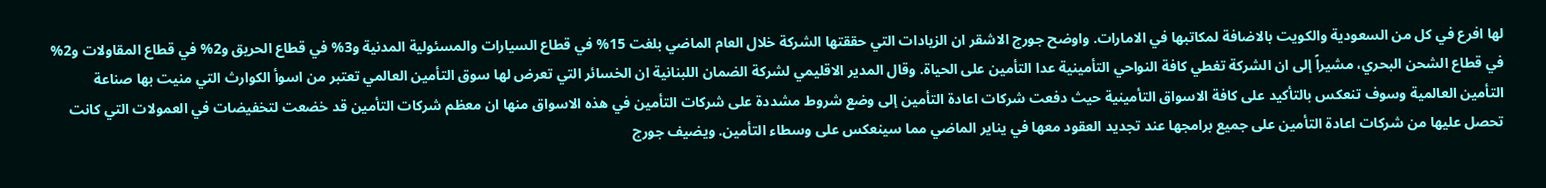لها افرع في كل من السعودية والكويت بالاضافة لمكاتبها في الامارات. واوضح جورج الاشقر ان الزيادات التي حققتها الشركة خلال العام الماضي بلغت 15% في قطاع السيارات والمسئولية المدنية و3% في قطاع الحريق و2% في قطاع المقاولات و2% في قطاع الشحن البحري، مشيراً إلى ان الشركة تغطي كافة النواحي التأمينية عدا التأمين على الحياة. وقال المدير الاقليمي لشركة الضمان اللبنانية ان الخسائر التي تعرض لها سوق التأمين العالمي تعتبر من اسوأ الكوارث التي منيت بها صناعة التأمين العالمية وسوف تنعكس بالتأكيد على كافة الاسواق التأمينية حيث دفعت شركات اعادة التأمين إلى وضع شروط مشددة على شركات التأمين في هذه الاسواق منها ان معظم شركات التأمين قد خضعت لتخفيضات في العمولات التي كانت تحصل عليها من شركات اعادة التأمين على جميع برامجها عند تجديد العقود معها في يناير الماضي مما سينعكس على وسطاء التأمين. ويضيف جورج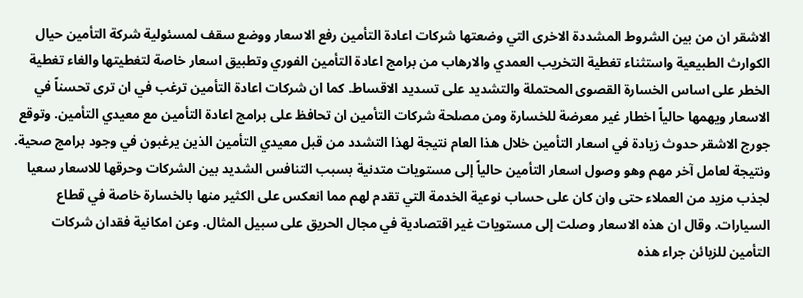الاشقر ان من بين الشروط المشددة الاخرى التي وضعتها شركات اعادة التأمين رفع الاسعار ووضع سقف لمسئولية شركة التأمين حيال الكوارث الطبيعية واستثناء تغطية التخريب العمدي والارهاب من برامج اعادة التأمين الفوري وتطبيق اسعار خاصة لتغطيتها والغاء تغطية الخطر على اساس الخسارة القصوى المحتملة والتشديد على تسديد الاقساط. كما ان شركات اعادة التأمين ترغب في ان ترى تحسناً في الاسعار ويهمها حالياً اخطار غير معرضة للخسارة ومن مصلحة شركات التأمين ان تحافظ على برامج اعادة التأمين مع معيدي التأمين. وتوقع جورج الاشقر حدوث زيادة في اسعار التأمين خلال هذا العام نتيجة لهذا التشدد من قبل معيدي التأمين الذين يرغبون في وجود برامج صحية. ونتيجة لعامل آخر مهم وهو وصول اسعار التأمين حالياً إلى مستويات متدنية بسبب التنافس الشديد بين الشركات وحرقها للاسعار سعيا لجذب مزيد من العملاء حتى وان كان على حساب نوعية الخدمة التي تقدم لهم مما انعكس على الكثير منها بالخسارة خاصة في قطاع السيارات. وقال ان هذه الاسعار وصلت إلى مستويات غير اقتصادية في مجال الحريق على سبيل المثال. وعن امكانية فقدان شركات التأمين للزبائن جراء هذه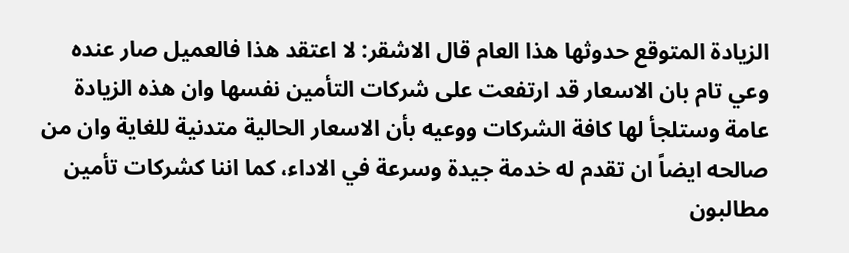الزيادة المتوقع حدوثها هذا العام قال الاشقر: لا اعتقد هذا فالعميل صار عنده وعي تام بان الاسعار قد ارتفعت على شركات التأمين نفسها وان هذه الزيادة عامة وستلجأ لها كافة الشركات ووعيه بأن الاسعار الحالية متدنية للغاية وان من صالحه ايضاً ان تقدم له خدمة جيدة وسرعة في الاداء، كما اننا كشركات تأمين مطالبون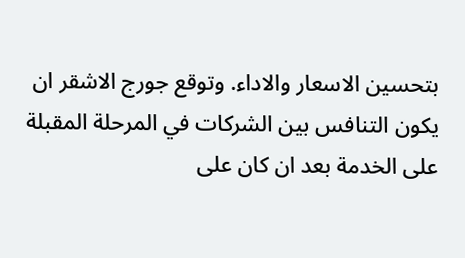بتحسين الاسعار والاداء. وتوقع جورج الاشقر ان يكون التنافس بين الشركات في المرحلة المقبلة على الخدمة بعد ان كان على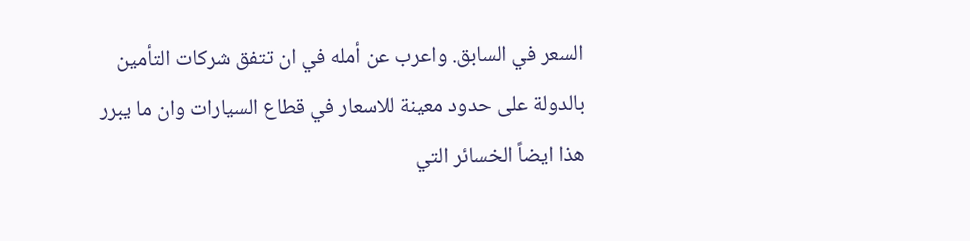السعر في السابق. واعرب عن أمله في ان تتفق شركات التأمين بالدولة على حدود معينة للاسعار في قطاع السيارات وان ما يبرر هذا ايضاً الخسائر التي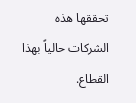تحققها هذه الشركات حالياً بهذا القطاع.